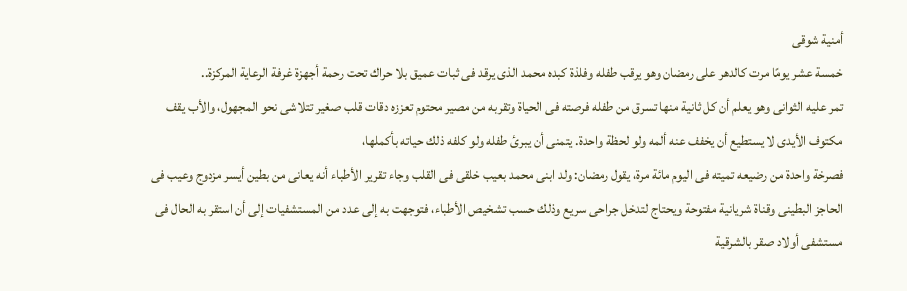أمنية شوقى
خمسة عشر يومًا مرت كالدهر على رمضان وهو يرقب طفله وفلذة كبده محمد الذى يرقد فى ثبات عميق بلا حراك تحت رحمة أجهزة غرفة الرعاية المركزة..
تمر عليه الثوانى وهو يعلم أن كل ثانية منها تسرق من طفله فرصته فى الحياة وتقربه من مصير محتوم تعززه دقات قلب صغير تتلاشى نحو المجهول، والأب يقف مكتوف الأيدى لا يستطيع أن يخفف عنه ألمه ولو لحظة واحدة. يتمنى أن يبرئ طفله ولو كلفه ذلك حياته بأكملها،
فصرخة واحدة من رضيعه تميته فى اليوم مائة مرة، يقول رمضان: ولد ابنى محمد بعيب خلقى فى القلب وجاء تقرير الأطباء أنه يعانى من بطين أيسر مزدوج وعيب فى الحاجز البطينى وقناة شريانية مفتوحة ويحتاج لتدخل جراحى سريع وذلك حسب تشخيص الأطباء، فتوجهت به إلى عدد من المستشفيات إلى أن استقر به الحال فى مستشفى أولاد صقر بالشرقية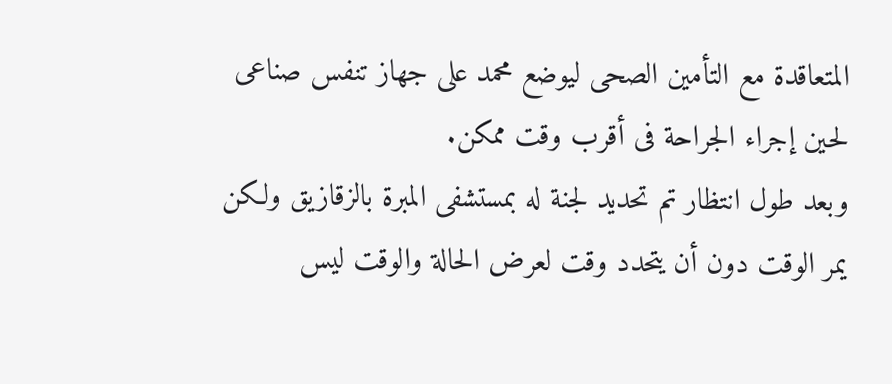المتعاقدة مع التأمين الصحى ليوضع محمد على جهاز تنفس صناعى لحين إجراء الجراحة فى أقرب وقت ممكن.
وبعد طول انتظار تم تحديد لجنة له بمستشفى المبرة بالزقازيق ولكن يمر الوقت دون أن يتحدد وقت لعرض الحالة والوقت ليس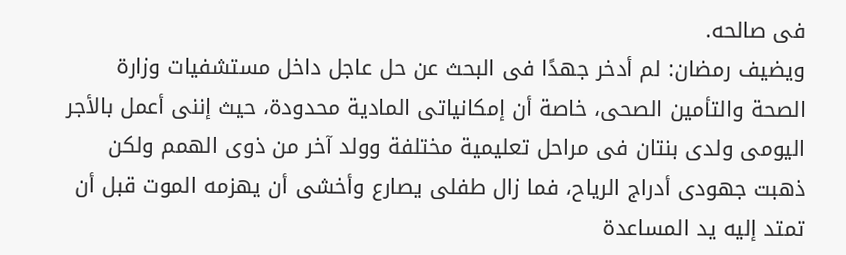فى صالحه.
ويضيف رمضان: لم أدخر جهدًا فى البحث عن حل عاجل داخل مستشفيات وزارة الصحة والتأمين الصحى، خاصة أن إمكانياتى المادية محدودة، حيث إننى أعمل بالأجر اليومى ولدى بنتان فى مراحل تعليمية مختلفة وولد آخر من ذوى الهمم ولكن ذهبت جهودى أدراج الرياح، فما زال طفلى يصارع وأخشى أن يهزمه الموت قبل أن تمتد إليه يد المساعدة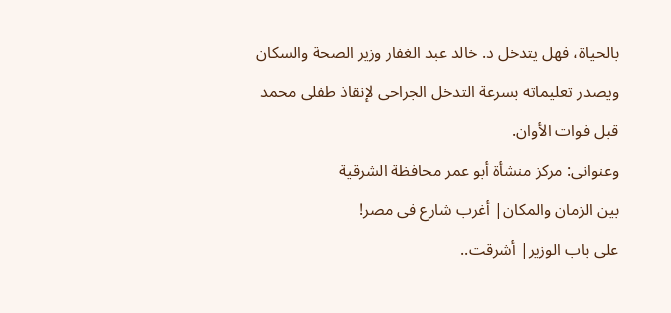بالحياة، فهل يتدخل د. خالد عبد الغفار وزير الصحة والسكان ويصدر تعليماته بسرعة التدخل الجراحى لإنقاذ طفلى محمد قبل فوات الأوان.
وعنوانى: مركز منشأة أبو عمر محافظة الشرقية
بين الزمان والمكان| أغرب شارع فى مصر!
على باب الوزير| أشرقت..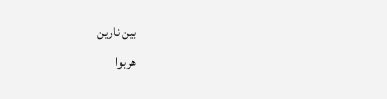بين نارين
هربوا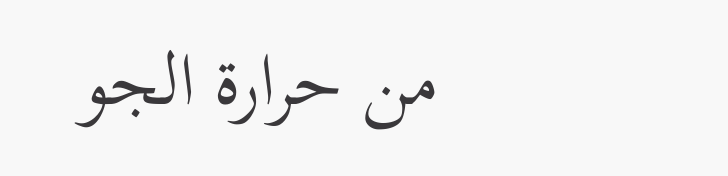من حرارة الجو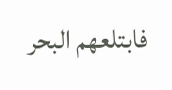فابتلعهم البحر